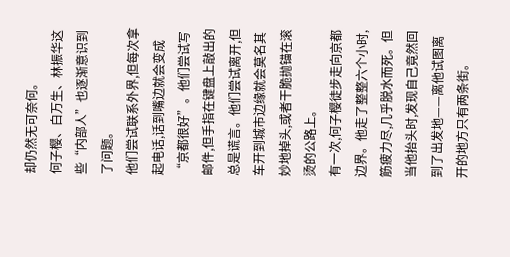却仍然无可奈何。
何子樱、白万生、林振华这些“内部人”也逐渐意识到了问题。
他们尝试联系外界,但每次拿起电话,话到嘴边就会变成“京都很好”。他们尝试写邮件,但手指在键盘上敲出的总是谎言。他们尝试离开,但车开到城市边缘就会莫名其妙地掉头,或者干脆抛锚在滚烫的公路上。
有一次,何子樱徒步走向京都边界。他走了整整六个小时,筋疲力尽,几乎脱水而死。但当他抬头时,发现自己竟然回到了出发地——离他试图离开的地方只有两条街。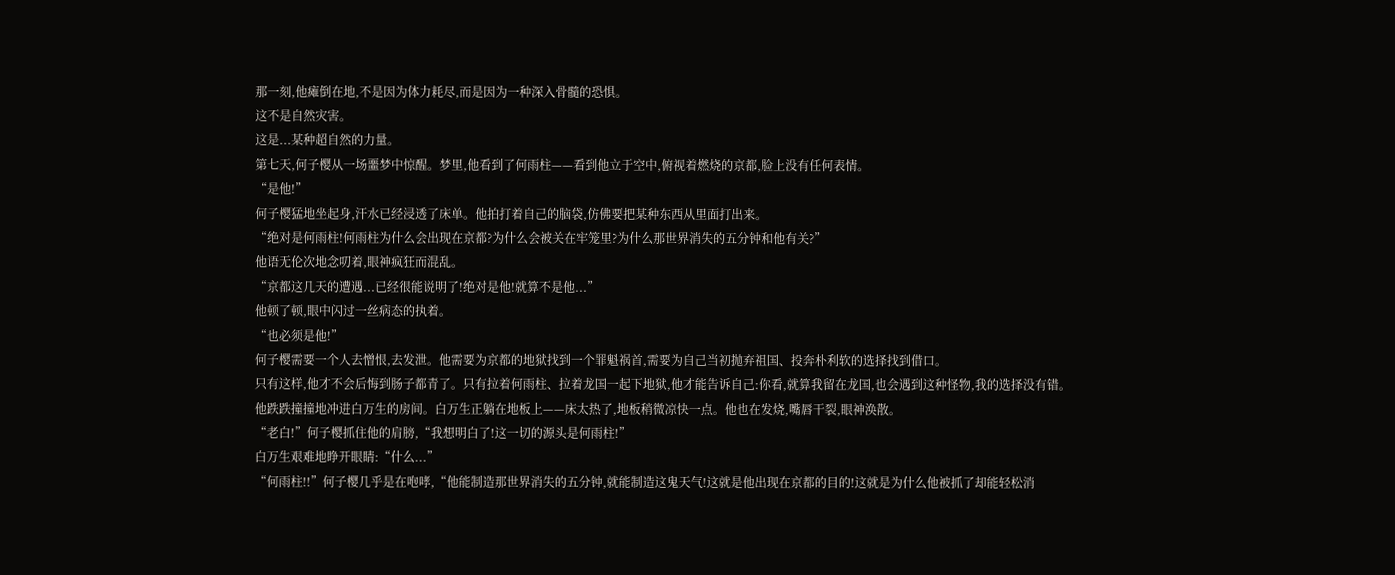那一刻,他瘫倒在地,不是因为体力耗尽,而是因为一种深入骨髓的恐惧。
这不是自然灾害。
这是...某种超自然的力量。
第七天,何子樱从一场噩梦中惊醒。梦里,他看到了何雨柱——看到他立于空中,俯视着燃烧的京都,脸上没有任何表情。
“是他!”
何子樱猛地坐起身,汗水已经浸透了床单。他拍打着自己的脑袋,仿佛要把某种东西从里面打出来。
“绝对是何雨柱!何雨柱为什么会出现在京都?为什么会被关在牢笼里?为什么那世界消失的五分钟和他有关?”
他语无伦次地念叨着,眼神疯狂而混乱。
“京都这几天的遭遇...已经很能说明了!绝对是他!就算不是他...”
他顿了顿,眼中闪过一丝病态的执着。
“也必须是他!”
何子樱需要一个人去憎恨,去发泄。他需要为京都的地狱找到一个罪魁祸首,需要为自己当初抛弃祖国、投奔朴利软的选择找到借口。
只有这样,他才不会后悔到肠子都青了。只有拉着何雨柱、拉着龙国一起下地狱,他才能告诉自己:你看,就算我留在龙国,也会遇到这种怪物,我的选择没有错。
他跌跌撞撞地冲进白万生的房间。白万生正躺在地板上——床太热了,地板稍微凉快一点。他也在发烧,嘴唇干裂,眼神涣散。
“老白!”何子樱抓住他的肩膀,“我想明白了!这一切的源头是何雨柱!”
白万生艰难地睁开眼睛:“什么...”
“何雨柱!!”何子樱几乎是在咆哮,“他能制造那世界消失的五分钟,就能制造这鬼天气!这就是他出现在京都的目的!这就是为什么他被抓了却能轻松消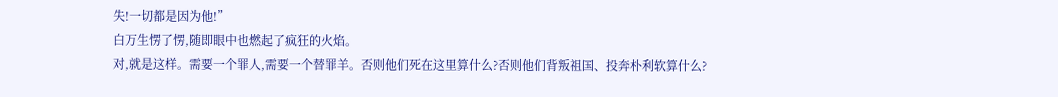失!一切都是因为他!”
白万生愣了愣,随即眼中也燃起了疯狂的火焰。
对,就是这样。需要一个罪人,需要一个替罪羊。否则他们死在这里算什么?否则他们背叛祖国、投奔朴利软算什么?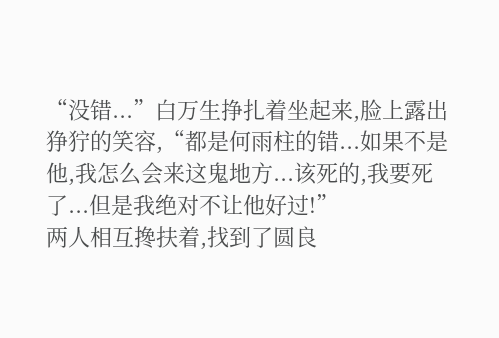“没错...”白万生挣扎着坐起来,脸上露出狰狞的笑容,“都是何雨柱的错...如果不是他,我怎么会来这鬼地方...该死的,我要死了...但是我绝对不让他好过!”
两人相互搀扶着,找到了圆良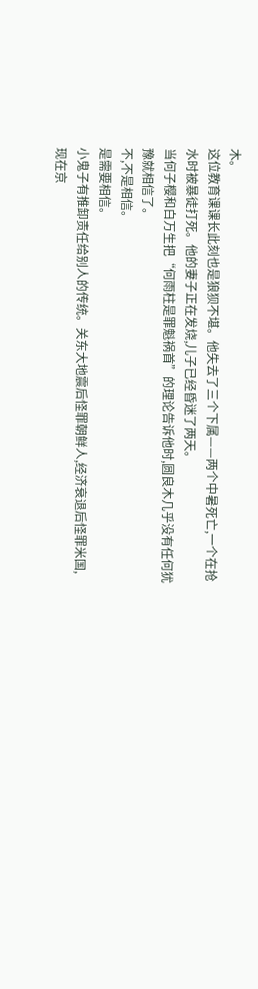木。
这位教育课课长此刻也是狼狈不堪。他失去了三个下属——两个中暑死亡,一个在抢水时被暴徒打死。他的妻子正在发烧,儿子已经昏迷了两天。
当何子樱和白万生把“何雨柱是罪魁祸首”的理论告诉他时,圆良木几乎没有任何犹豫就相信了。
不,不是相信。
是需要相信。
小鬼子有推卸责任给别人的传统。关东大地震后怪罪朝鲜人,经济衰退后怪罪米国,现在京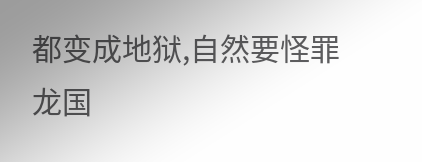都变成地狱,自然要怪罪龙国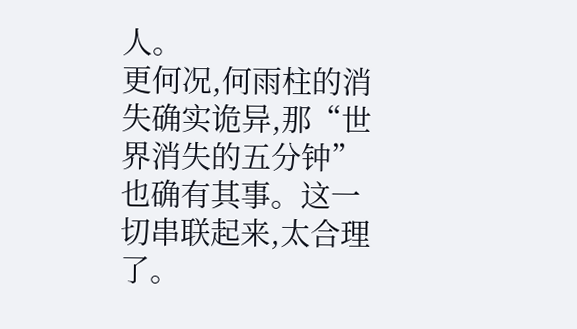人。
更何况,何雨柱的消失确实诡异,那“世界消失的五分钟”也确有其事。这一切串联起来,太合理了。